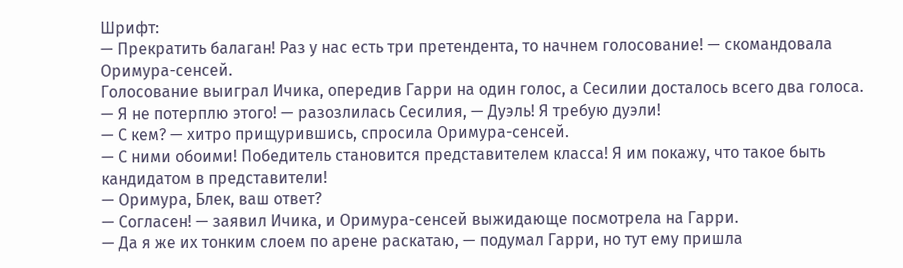Шрифт:
— Прекратить балаган! Раз у нас есть три претендента, то начнем голосование! — скомандовала Оримура-сенсей.
Голосование выиграл Ичика, опередив Гарри на один голос, а Сесилии досталось всего два голоса.
— Я не потерплю этого! — разозлилась Сесилия, — Дуэль! Я требую дуэли!
— С кем? — хитро прищурившись, спросила Оримура-сенсей.
— С ними обоими! Победитель становится представителем класса! Я им покажу, что такое быть кандидатом в представители!
— Оримура, Блек, ваш ответ?
— Согласен! — заявил Ичика, и Оримура-сенсей выжидающе посмотрела на Гарри.
— Да я же их тонким слоем по арене раскатаю, — подумал Гарри, но тут ему пришла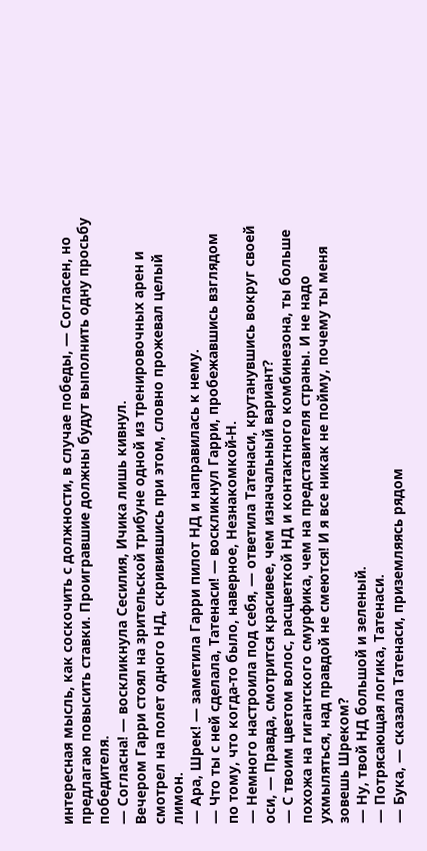интересная мысль, как соскочить с должности, в случае победы, — Согласен, но предлагаю повысить ставки. Проигравшие должны будут выполнить одну просьбу победителя.
— Согласна! — воскликнула Сесилия, Ичика лишь кивнул.
Вечером Гарри стоял на зрительской трибуне одной из тренировочных арен и смотрел на полет одного НД, скривившись при этом, словно прожевал целый лимон.
— Ара, Шрек! — заметила Гарри пилот НД и направилась к нему.
— Что ты с ней сделала, Татенаси! — воскликнул Гарри, пробежавшись взглядом по тому, что когда-то было, наверное, Незнакомкой-Н.
— Немного настроила под себя, — ответила Татенаси, крутанувшись вокруг своей оси, — Правда, смотрится красивее, чем изначальный вариант?
— С твоим цветом волос, расцветкой НД и контактного комбинезона, ты больше похожа на гигантского смурфика, чем на представителя страны. И не надо ухмыляться, над правдой не смеются! И я все никак не пойму, почему ты меня зовешь Шреком?
— Ну, твой НД большой и зеленый.
— Потрясающая логика, Татенаси.
— Бука, — сказала Татенаси, приземляясь рядом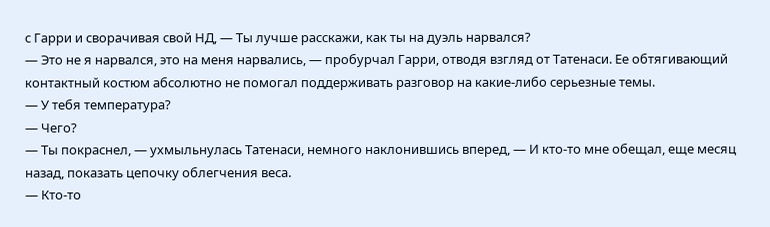с Гарри и сворачивая свой НД, — Ты лучше расскажи, как ты на дуэль нарвался?
— Это не я нарвался, это на меня нарвались, — пробурчал Гарри, отводя взгляд от Татенаси. Ее обтягивающий контактный костюм абсолютно не помогал поддерживать разговор на какие-либо серьезные темы.
— У тебя температура?
— Чего?
— Ты покраснел, — ухмыльнулась Татенаси, немного наклонившись вперед, — И кто-то мне обещал, еще месяц назад, показать цепочку облегчения веса.
— Кто-то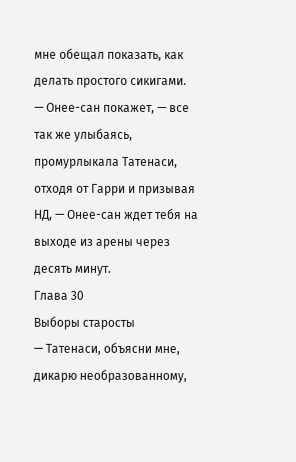мне обещал показать, как делать простого сикигами.
— Онее-сан покажет, — все так же улыбаясь, промурлыкала Татенаси, отходя от Гарри и призывая НД, — Онее-сан ждет тебя на выходе из арены через десять минут.
Глава 30
Выборы старосты
— Татенаси, объясни мне, дикарю необразованному,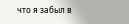что я забыл в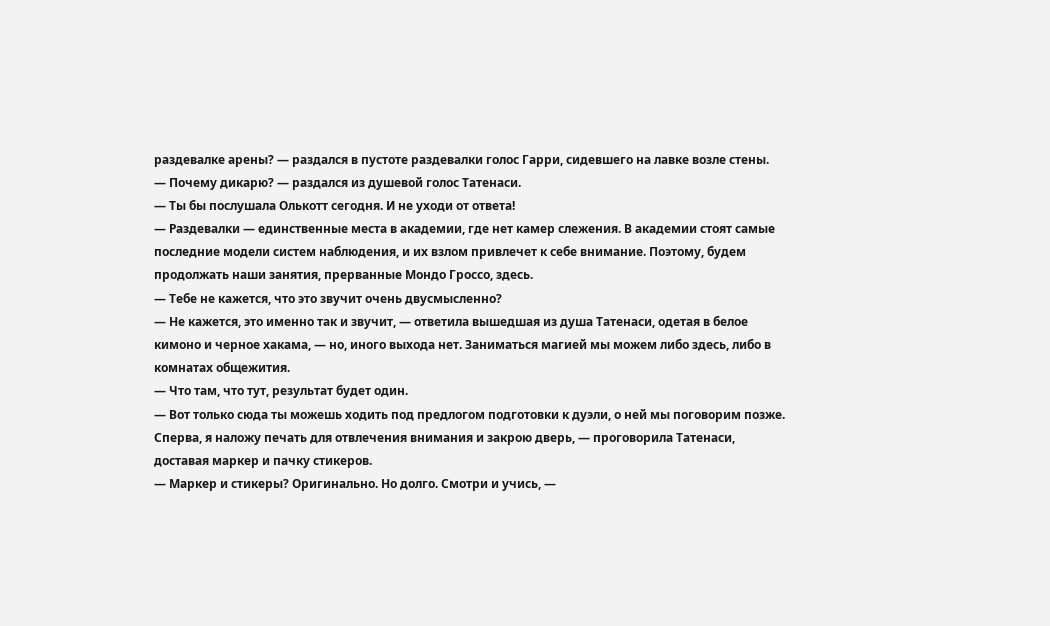раздевалке арены? — раздался в пустоте раздевалки голос Гарри, сидевшего на лавке возле стены.
— Почему дикарю? — раздался из душевой голос Татенаси.
— Ты бы послушала Олькотт сегодня. И не уходи от ответа!
— Раздевалки — единственные места в академии, где нет камер слежения. В академии стоят самые последние модели систем наблюдения, и их взлом привлечет к себе внимание. Поэтому, будем продолжать наши занятия, прерванные Мондо Гроссо, здесь.
— Тебе не кажется, что это звучит очень двусмысленно?
— Не кажется, это именно так и звучит, — ответила вышедшая из душа Татенаси, одетая в белое кимоно и черное хакама, — но, иного выхода нет. Заниматься магией мы можем либо здесь, либо в комнатах общежития.
— Что там, что тут, результат будет один.
— Вот только сюда ты можешь ходить под предлогом подготовки к дуэли, о ней мы поговорим позже. Сперва, я наложу печать для отвлечения внимания и закрою дверь, — проговорила Татенаси, доставая маркер и пачку стикеров.
— Маркер и стикеры? Оригинально. Но долго. Смотри и учись, —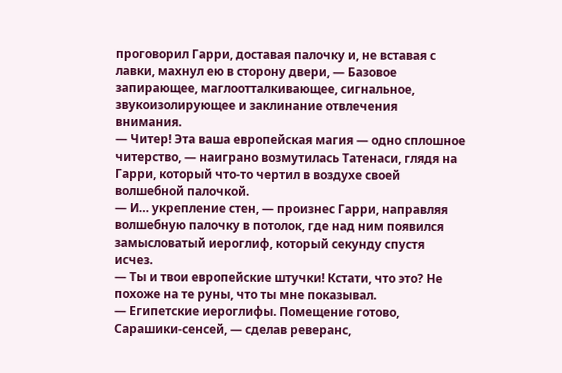проговорил Гарри, доставая палочку и, не вставая с лавки, махнул ею в сторону двери, — Базовое запирающее, маглоотталкивающее, сигнальное, звукоизолирующее и заклинание отвлечения внимания.
— Читер! Эта ваша европейская магия — одно сплошное читерство, — наиграно возмутилась Татенаси, глядя на Гарри, который что-то чертил в воздухе своей волшебной палочкой.
— И… укрепление стен, — произнес Гарри, направляя волшебную палочку в потолок, где над ним появился замысловатый иероглиф, который секунду спустя исчез.
— Ты и твои европейские штучки! Кстати, что это? Не похоже на те руны, что ты мне показывал.
— Египетские иероглифы. Помещение готово, Сарашики-сенсей, — сделав реверанс,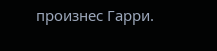произнес Гарри.